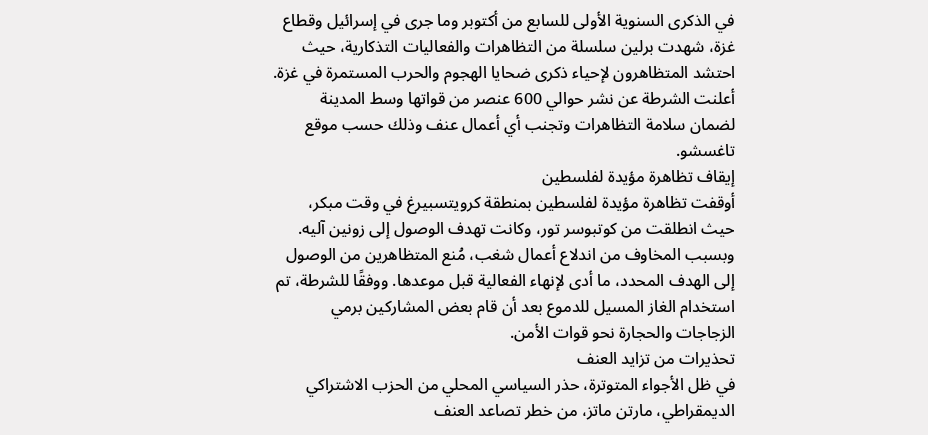في الذكرى السنوية الأولى للسابع من أكتوبر وما جرى في إسرائيل وقطاع غزة، شهدت برلين سلسلة من التظاهرات والفعاليات التذكارية، حيث احتشد المتظاهرون لإحياء ذكرى ضحايا الهجوم والحرب المستمرة في غزة. أعلنت الشرطة عن نشر حوالي 600 عنصر من قواتها وسط المدينة لضمان سلامة التظاهرات وتجنب أي أعمال عنف وذلك حسب موقع تاغسشو.
إيقاف تظاهرة مؤيدة لفلسطين
أوقفت تظاهرة مؤيدة لفلسطين بمنطقة كرويتسبيرغ في وقت مبكر، حيث انطلقت من كوتبوسر تور، وكانت تهدف الوصول إلى زونين آليه. وبسبب المخاوف من اندلاع أعمال شغب، مُنع المتظاهرين من الوصول إلى الهدف المحدد، ما أدى لإنهاء الفعالية قبل موعدها. ووفقًا للشرطة، تم استخدام الغاز المسيل للدموع بعد أن قام بعض المشاركين برمي الزجاجات والحجارة نحو قوات الأمن.
تحذيرات من تزايد العنف
في ظل الأجواء المتوترة، حذر السياسي المحلي من الحزب الاشتراكي الديمقراطي، مارتن ماتز، من خطر تصاعد العنف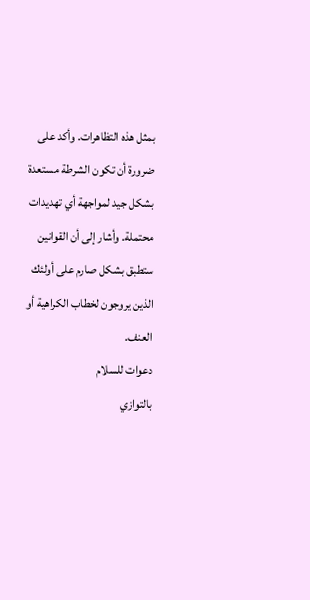بمثل هذه التظاهرات. وأكد على ضرورة أن تكون الشرطة مستعدة بشكل جيد لمواجهة أي تهديدات محتملة. وأشار إلى أن القوانين ستطبق بشكل صارم على أولئك الذين يروجون لخطاب الكراهية أو العنف.
دعوات للسلام
بالتوازي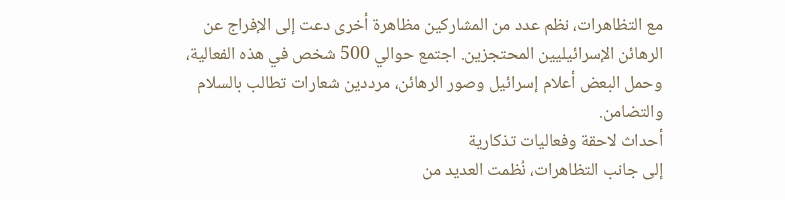مع التظاهرات، نظم عدد من المشاركين مظاهرة أخرى دعت إلى الإفراج عن الرهائن الإسرائيليين المحتجزين. اجتمع حوالي 500 شخص في هذه الفعالية، وحمل البعض أعلام إسرائيل وصور الرهائن، مرددين شعارات تطالب بالسلام والتضامن.
أحداث لاحقة وفعاليات تذكارية
إلى جانب التظاهرات، نُظمت العديد من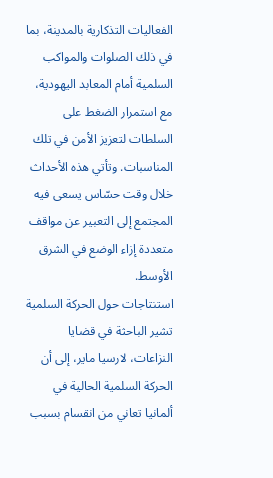الفعاليات التذكارية بالمدينة، بما في ذلك الصلوات والمواكب السلمية أمام المعابد اليهودية، مع استمرار الضغط على السلطات لتعزيز الأمن في تلك المناسبات. وتأتي هذه الأحداث خلال وقت حسّاس يسعى فيه المجتمع إلى التعبير عن مواقف متعددة إزاء الوضع في الشرق الأوسط.
استنتاجات حول الحركة السلمية
تشير الباحثة في قضايا النزاعات، لارسيا ماير، إلى أن الحركة السلمية الحالية في ألمانيا تعاني من انقسام بسبب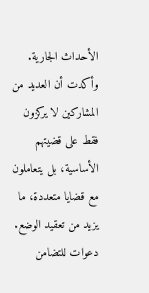الأحداث الجارية. وأكدت أن العديد من المشاركين لا يركزون فقط على قضيتهم الأساسية، بل يتعاملون مع قضايا متعددة، ما يزيد من تعقيد الوضع.
دعوات للتضامن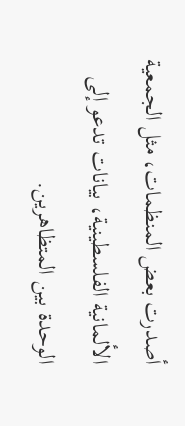أصدرت بعض المنظمات، مثل الجمعية الألمانية الفلسطينية، بيانات تدعو إلى الوحدة بين المتظاهرين.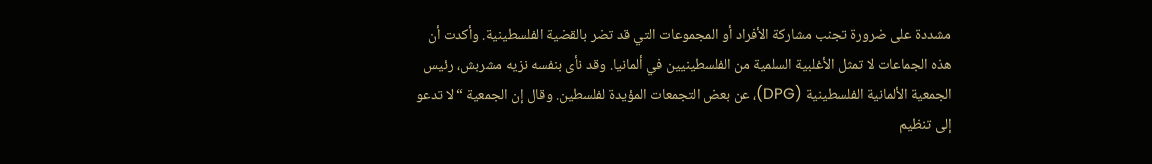مشددة على ضرورة تجنب مشاركة الأفراد أو المجموعات التي قد تضر بالقضية الفلسطينية. وأكدت أن هذه الجماعات لا تمثل الأغلبية السلمية من الفلسطينيين في ألمانيا. وقد نأى بنفسه نزيه مشربش، رئيس الجمعية الألمانية الفلسطينية (DPG)، عن بعض التجمعات المؤيدة لفلسطين. وقال إن الجمعية “لا تدعو إلى تنظيم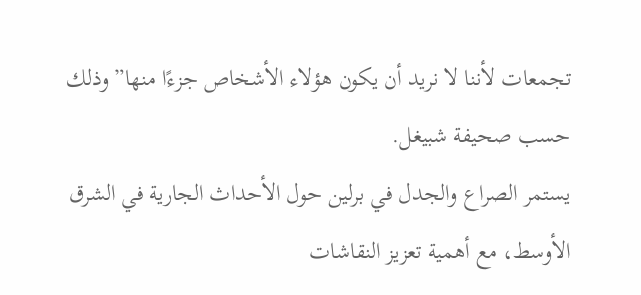تجمعات لأننا لا نريد أن يكون هؤلاء الأشخاص جزءًا منها” وذلك حسب صحيفة شبيغل.
يستمر الصراع والجدل في برلين حول الأحداث الجارية في الشرق الأوسط، مع أهمية تعزيز النقاشات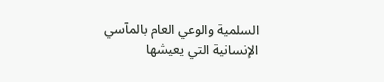السلمية والوعي العام بالمآسي الإنسانية التي يعيشها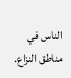الناس في مناطق النزاع.